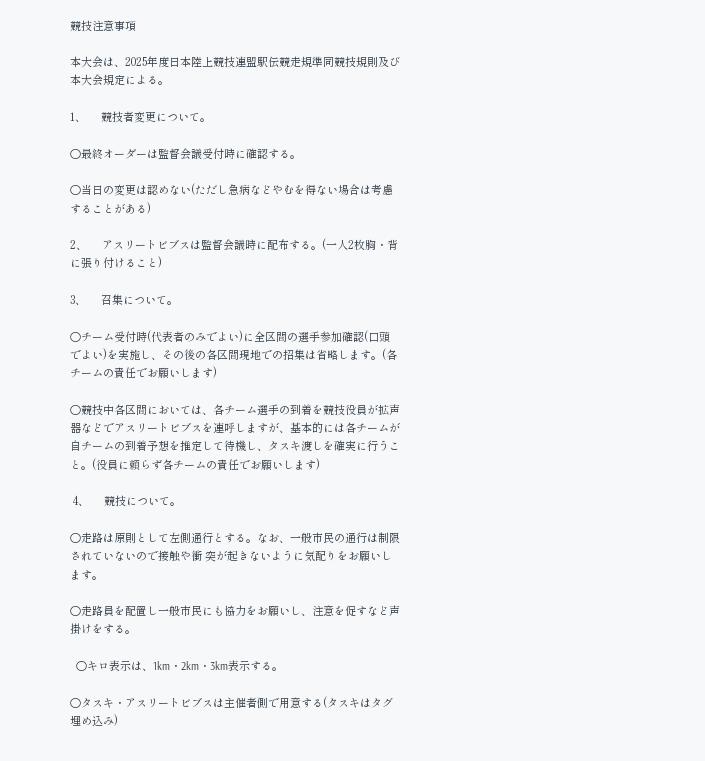競技注意事項

本大会は、2025年度日本陸上競技連盟駅伝競走規準同競技規則及び本大会規定による。

1、     競技者変更について。

〇最終オーダーは監督会議受付時に確認する。

〇当日の変更は認めない(ただし急病などやむを得ない場合は考慮することがある)

2、     アスリートビブスは監督会議時に配布する。(一人2枚胸・背に張り付けること)

3、     召集について。

〇チーム受付時(代表者のみでよい)に全区間の選手参加確認(口頭でよい)を実施し、その後の各区間現地での招集は省略します。(各チームの責任でお願いします)

〇競技中各区間においては、各チーム選手の到着を競技役員が拡声器などでアスリートビブスを連呼しますが、基本的には各チームが自チームの到着予想を推定して待機し、タスキ渡しを確実に行うこと。(役員に頼らず各チームの責任でお願いします)

 4、     競技について。

〇走路は原則として左側通行とする。なお、一般市民の通行は制限されていないので接触や衝 突が起きないように気配りをお願いします。

〇走路員を配置し一般市民にも協力をお願いし、注意を促すなど声掛けをする。

  〇キロ表示は、1km・2km・3km表示する。

〇タスキ・アスリートビブスは主催者側で用意する(タスキはタグ埋め込み)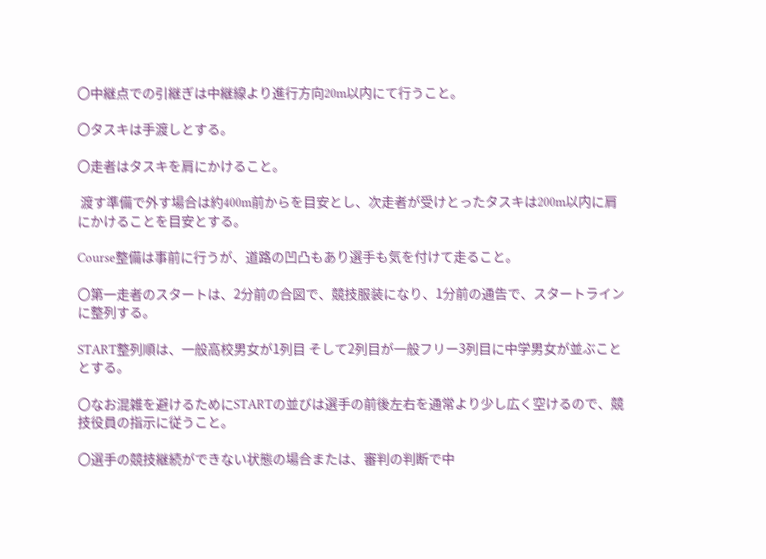〇中継点での引継ぎは中継線より進行方向20m以内にて行うこと。

〇タスキは手渡しとする。

〇走者はタスキを肩にかけること。

 渡す準備で外す場合は約400m前からを目安とし、次走者が受けとったタスキは200m以内に肩にかけることを目安とする。

Course整備は事前に行うが、道路の凹凸もあり選手も気を付けて走ること。

〇第一走者のスタートは、2分前の合図で、競技服装になり、1分前の通告で、スタートラインに整列する。

START整列順は、一般高校男女が1列目 そして2列目が一般フリー3列目に中学男女が並ぶこととする。

〇なお混雑を避けるためにSTARTの並びは選手の前後左右を通常より少し広く空けるので、競技役員の指示に従うこと。

〇選手の競技継続ができない状態の場合または、審判の判断で中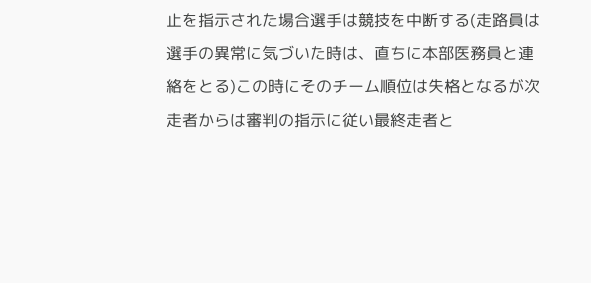止を指示された場合選手は競技を中断する(走路員は選手の異常に気づいた時は、直ちに本部医務員と連絡をとる)この時にそのチーム順位は失格となるが次走者からは審判の指示に従い最終走者と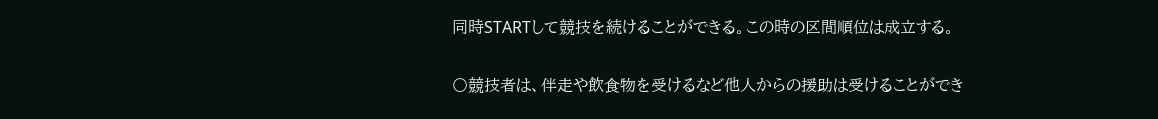同時STARTして競技を続けることができる。この時の区間順位は成立する。

〇競技者は、伴走や飲食物を受けるなど他人からの援助は受けることができ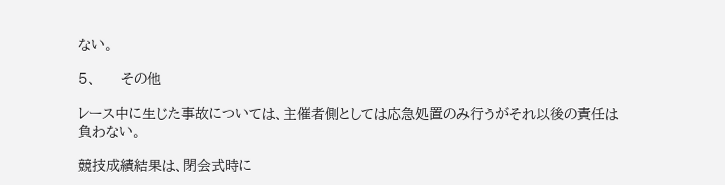ない。

5、     その他

レース中に生じた事故については、主催者側としては応急処置のみ行うがそれ以後の責任は負わない。

競技成績結果は、閉会式時に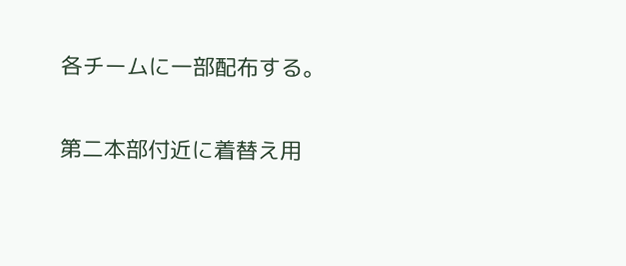各チームに一部配布する。

第二本部付近に着替え用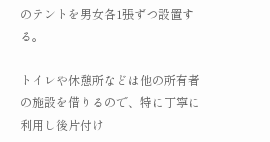のテントを男女各1張ずつ設置する。

トイレや休憩所などは他の所有者の施設を借りるので、特に丁寧に利用し後片付け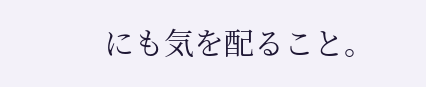にも気を配ること。